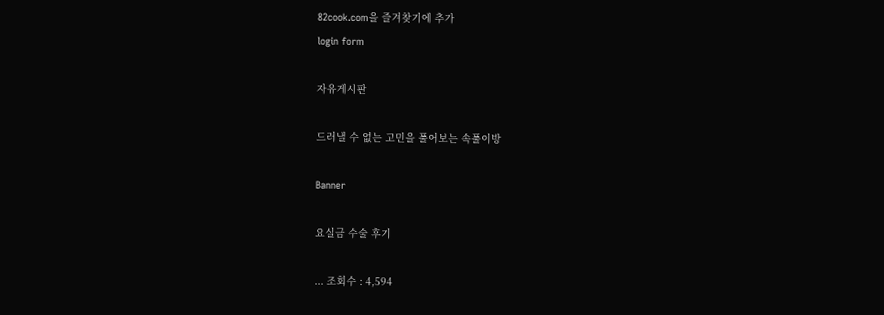82cook.com을 즐겨찾기에 추가
login form

자유게시판

드러낼 수 없는 고민을 풀어보는 속풀이방

Banner

요실금 수술 후기

... 조회수 : 4,594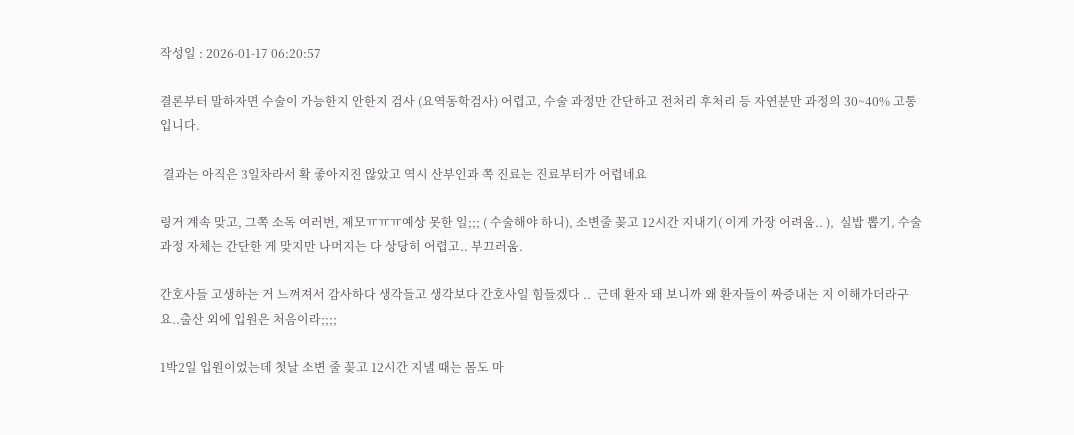작성일 : 2026-01-17 06:20:57

결론부터 말하자면 수술이 가능한지 안한지 검사 (요역동학검사) 어렵고, 수술 과정만 간단하고 전처리 후처리 등 자연분만 과정의 30~40% 고통입니다.

 결과는 아직은 3일차라서 확 좋아지진 않았고 역시 산부인과 쪽 진료는 진료부터가 어렵네요

링거 계속 맞고, 그쪽 소독 여러번, 제모ㅠㅠㅠ예상 못한 일;;; ( 수술해야 하니), 소변줄 꽂고 12시간 지내기( 이게 가장 어려움.. ),  실밥 뽑기, 수술 과정 자체는 간단한 게 맞지만 나머지는 다 상당히 어렵고.. 부끄러움.

간호사들 고생하는 거 느껴져서 감사하다 생각들고 생각보다 간호사일 힘들겠다 ..  근데 환자 돼 보니까 왜 환자들이 짜증내는 지 이해가더라구요..출산 외에 입원은 처음이라;;;;

1박2일 입원이었는데 첫날 소변 줄 꽂고 12시간 지낼 때는 몸도 마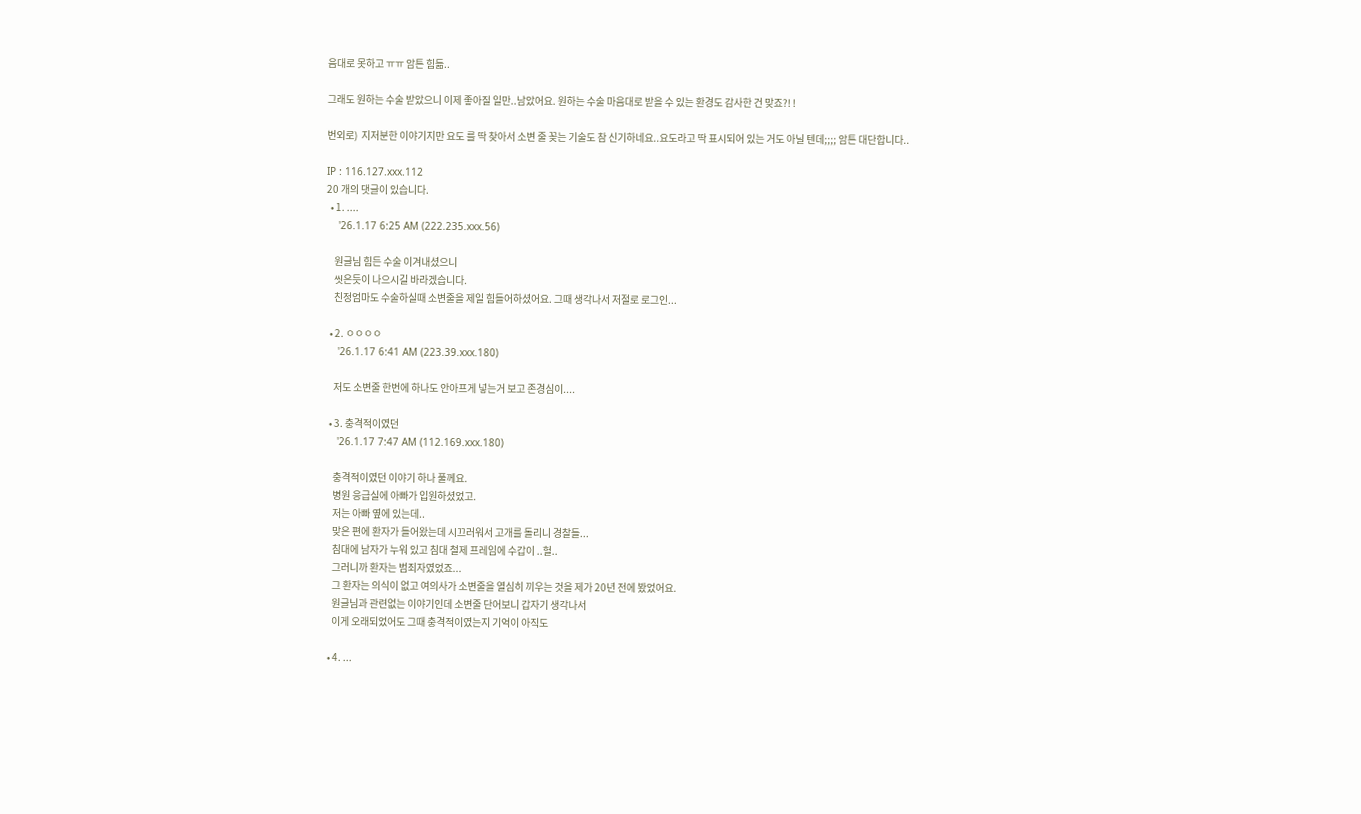음대로 못하고 ㅠㅠ 암튼 힘듦..

그래도 원하는 수술 받았으니 이제 좋아질 일만..남았어요. 원하는 수술 마음대로 받을 수 있는 환경도 감사한 건 맞죠?! !

번외로)  지저분한 이야기지만 요도 를 딱 찾아서 소변 줄 꽂는 기술도 참 신기하네요..요도라고 딱 표시되어 있는 거도 아닐 텐데;;;; 암튼 대단합니다..

IP : 116.127.xxx.112
20 개의 댓글이 있습니다.
  • 1. ....
    '26.1.17 6:25 AM (222.235.xxx.56)

    원글님 힘든 수술 이겨내셨으니
    씻은듯이 나으시길 바라겠습니다.
    친정엄마도 수술하실때 소변줄을 제일 힘들어하셨어요. 그때 생각나서 저절로 로그인...

  • 2. ㅇㅇㅇㅇ
    '26.1.17 6:41 AM (223.39.xxx.180)

    저도 소변줄 한번에 하나도 안아프게 넣는거 보고 존경심이....

  • 3. 충격적이였던
    '26.1.17 7:47 AM (112.169.xxx.180)

    충격적이였던 이야기 하나 풀께요.
    병원 응급실에 아빠가 입원하셨었고.
    저는 아빠 옆에 있는데..
    맞은 편에 환자가 들어왔는데 시끄러워서 고개를 돌리니 경찰들...
    침대에 남자가 누워 있고 침대 철제 프레임에 수갑이 ..헐..
    그러니까 환자는 범죄자였었죠...
    그 환자는 의식이 없고 여의사가 소변줄을 열심히 끼우는 것을 제가 20년 전에 봤었어요.
    원글님과 관련없는 이야기인데 소변줄 단어보니 갑자기 생각나서
    이게 오래되었어도 그때 충격적이였는지 기억이 아직도

  • 4. ...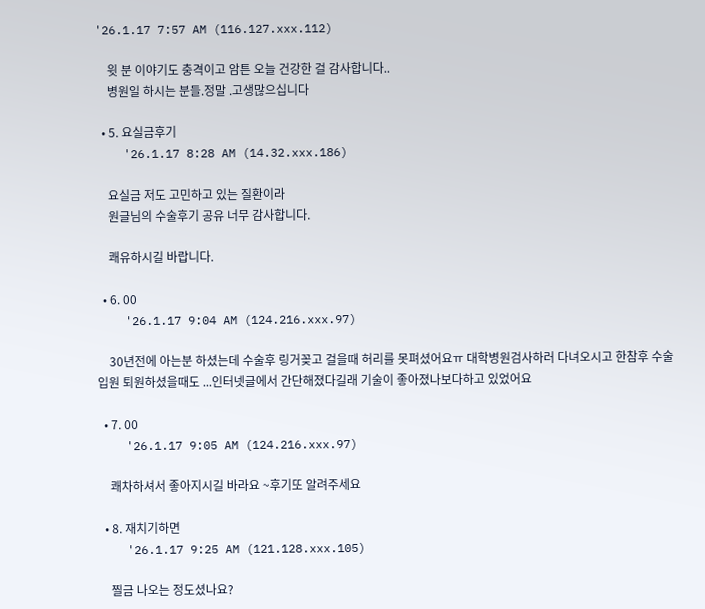'26.1.17 7:57 AM (116.127.xxx.112)

    윗 분 이야기도 충격이고 암튼 오늘 건강한 걸 감사합니다..
    병원일 하시는 분들.정말 .고생많으십니다

  • 5. 요실금후기
    '26.1.17 8:28 AM (14.32.xxx.186)

    요실금 저도 고민하고 있는 질환이라
    원글님의 수술후기 공유 너무 감사합니다.

    쾌유하시길 바랍니다.

  • 6. 00
    '26.1.17 9:04 AM (124.216.xxx.97)

    30년전에 아는분 하셨는데 수술후 링거꽂고 걸을때 허리를 못펴셨어요ㅠ 대학병원검사하러 다녀오시고 한참후 수술 입원 퇴원하셨을때도 ...인터넷글에서 간단해졌다길래 기술이 좋아졌나보다하고 있었어요

  • 7. 00
    '26.1.17 9:05 AM (124.216.xxx.97)

    쾌차하셔서 좋아지시길 바라요 ~후기또 알려주세요

  • 8. 재치기하면
    '26.1.17 9:25 AM (121.128.xxx.105)

    찔금 나오는 정도셨나요?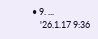• 9. ...
    '26.1.17 9:36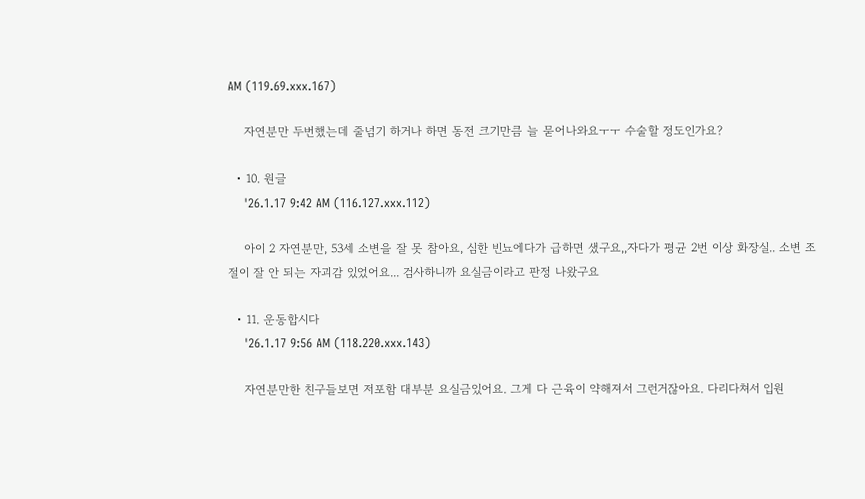AM (119.69.xxx.167)

    자연분만 두번했는데 줄넘기 하거나 하면 동전 크기만큼 늘 묻어나와요ㅜㅜ 수술할 정도인가요?

  • 10. 원글
    '26.1.17 9:42 AM (116.127.xxx.112)

    아이 2 자연분만, 53세 소변을 잘 못 참아요, 심한 빈뇨에다가 급하면 샜구요,,자다가 평균 2번 이상 화장실.. 소변 조절이 잘 안 되는 자괴감 있었어요... 검사하니까 요실금이라고 판정 나왔구요

  • 11. 운동합시다
    '26.1.17 9:56 AM (118.220.xxx.143)

    자연분만한 친구들보면 저포함 대부분 요실금있어요. 그게 다 근육이 약해져서 그런거잖아요. 다리다쳐서 입원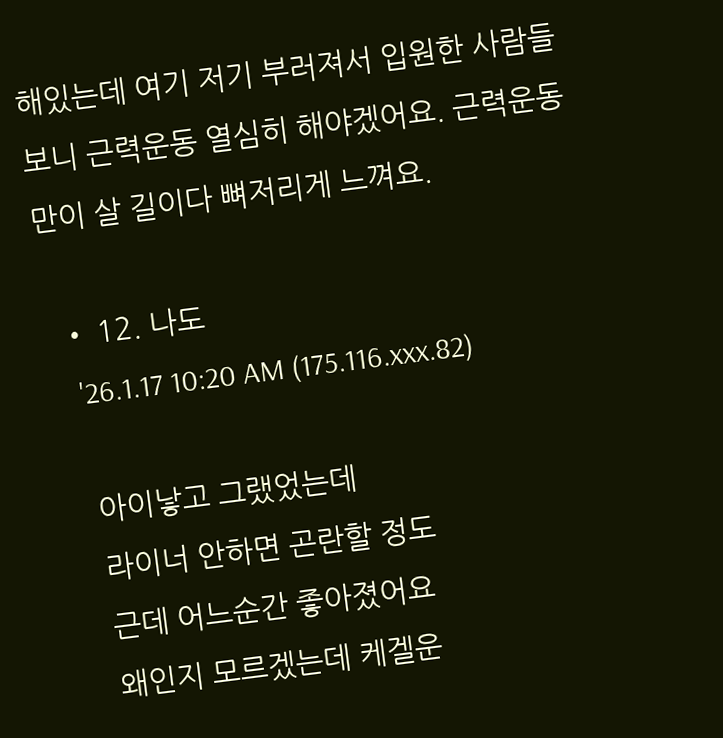해있는데 여기 저기 부러져서 입원한 사람들보니 근력운동 열심히 해야겠어요. 근력운동만이 살 길이다 뼈저리게 느껴요.

  • 12. 나도
    '26.1.17 10:20 AM (175.116.xxx.82)

    아이낳고 그랬었는데
    라이너 안하면 곤란할 정도
    근데 어느순간 좋아졌어요
    왜인지 모르겠는데 케겔운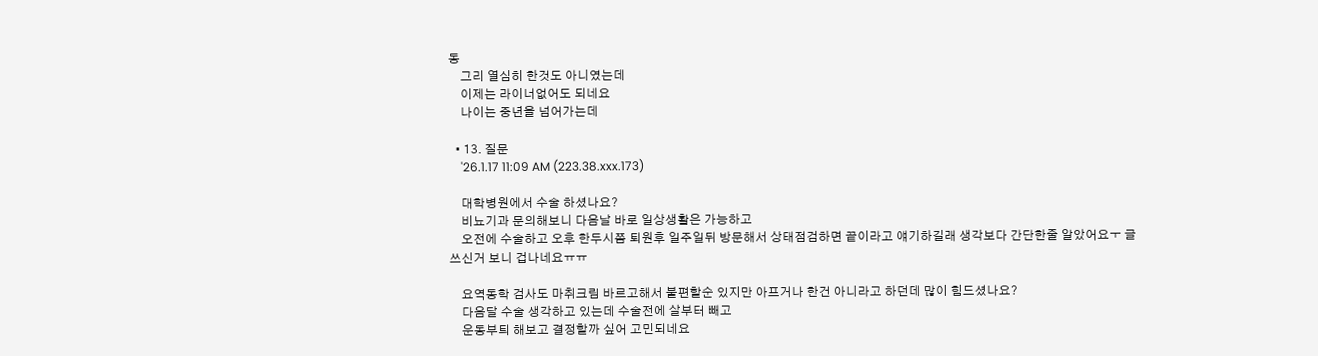동
    그리 열심히 한것도 아니였는데
    이제는 라이너없어도 되네요
    나이는 중년을 넘어가는데

  • 13. 질문
    '26.1.17 11:09 AM (223.38.xxx.173)

    대학병원에서 수술 하셨나요?
    비뇨기과 문의해보니 다음날 바로 일상생활은 가능하고
    오전에 수술하고 오후 한두시쯤 퇴원후 일주일뒤 방문해서 상태점검하면 끝이라고 얘기하길래 생각보다 간단한줄 알았어요ㅜ 글쓰신거 보니 겁나네요ㅠㅠ

    요역동학 검사도 마취크림 바르고해서 불편할순 있지만 아프거나 한건 아니라고 하던데 많이 힘드셨나요?
    다음달 수술 생각하고 있는데 수술전에 살부터 빼고
    운동부틔 해보고 결정할까 싶어 고민되네요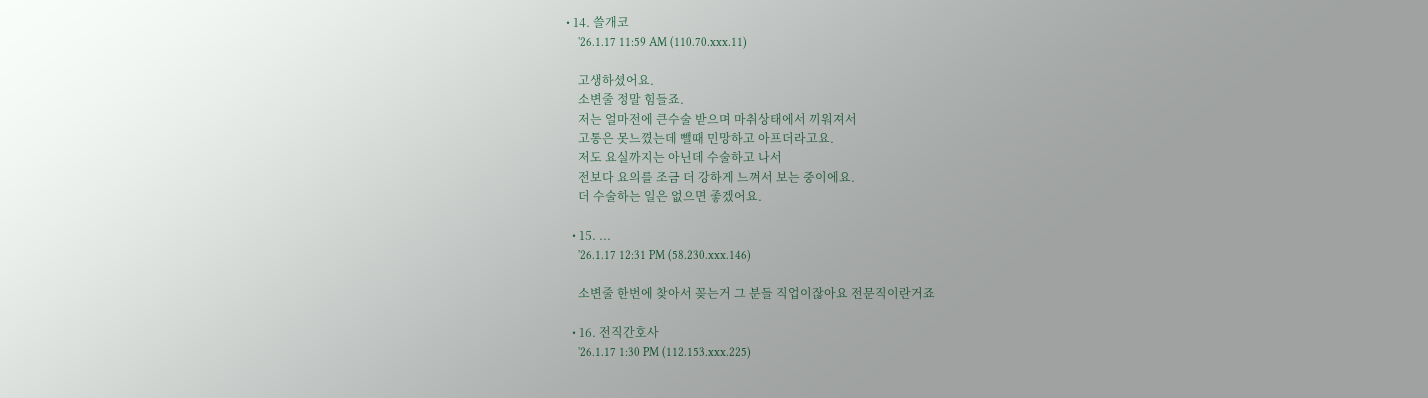• 14. 쓸개코
    '26.1.17 11:59 AM (110.70.xxx.11)

    고생하셨어요.
    소변줄 정말 힘들죠.
    저는 얼마전에 큰수술 받으며 마취상태에서 끼워져서
    고통은 못느꼈는데 뺄때 민망하고 아프더라고요.
    저도 요실까지는 아닌데 수술하고 나서
    전보다 요의를 조금 더 강하게 느껴서 보는 중이에요.
    더 수술하는 일은 없으면 좋겠어요.

  • 15. ...
    '26.1.17 12:31 PM (58.230.xxx.146)

    소변줄 한번에 찾아서 꽂는거 그 분들 직업이잖아요 전문직이란거죠

  • 16. 전직간호사
    '26.1.17 1:30 PM (112.153.xxx.225)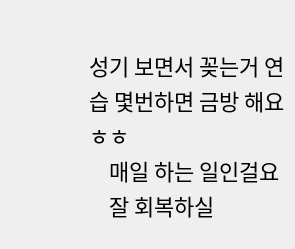성기 보면서 꽂는거 연습 몇번하면 금방 해요ㅎㅎ
    매일 하는 일인걸요
    잘 회복하실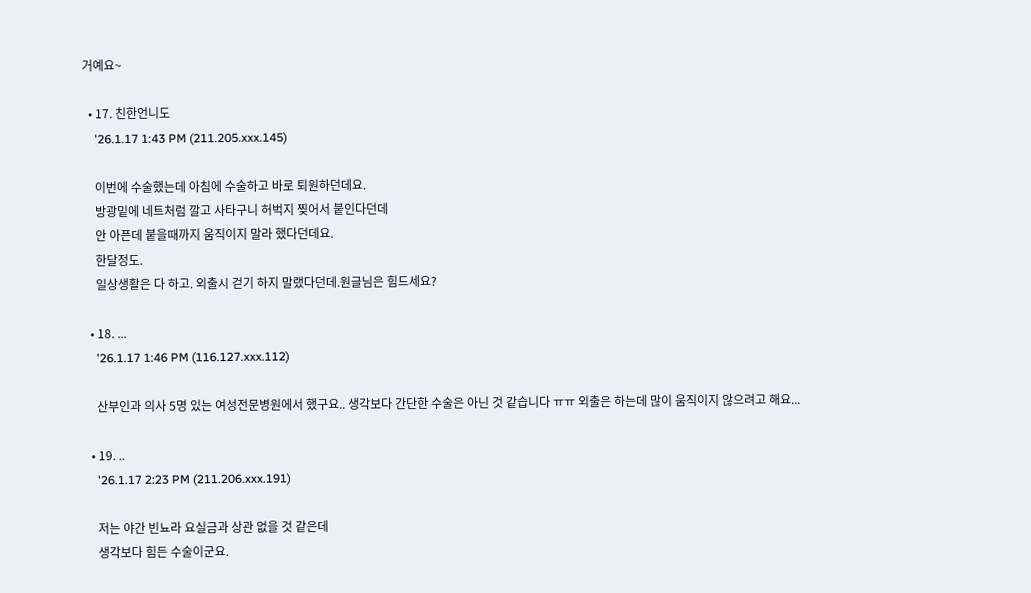거예요~

  • 17. 친한언니도
    '26.1.17 1:43 PM (211.205.xxx.145)

    이번에 수술했는데 아침에 수술하고 바로 퇴원하던데요.
    방광밑에 네트처럼 깔고 사타구니 허벅지 찢어서 붙인다던데
    안 아픈데 붙을때까지 움직이지 말라 했다던데요.
    한달정도.
    일상생활은 다 하고. 외출시 걷기 하지 말랬다던데.원글님은 힘드세요?

  • 18. ...
    '26.1.17 1:46 PM (116.127.xxx.112)

    산부인과 의사 5명 있는 여성전문병원에서 했구요.. 생각보다 간단한 수술은 아닌 것 같습니다 ㅠㅠ 외출은 하는데 많이 움직이지 않으려고 해요...

  • 19. ..
    '26.1.17 2:23 PM (211.206.xxx.191)

    저는 야간 빈뇨라 요실금과 상관 없을 것 같은데
    생각보다 힘든 수술이군요.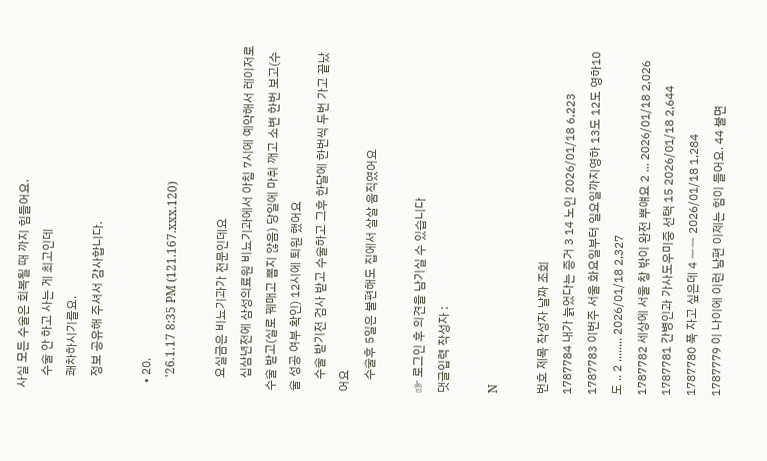사실 모든 수술은 회복될 때 까지 힘들어요.
    수술 안 하고 사는 게 최고인데
    쾌차하시기를요.
    정보 공유해 주셔서 감사합니다.

  • 20.
    '26.1.17 8:35 PM (121.167.xxx.120)

    요실금은 비뇨기과가 전문인데요
    십삼년전에 삼성의료원 비뇨기과에서 아침 7시에 예약해서 레이저로 수술 받고(실로 꿰매고 뽑지 않음) 당일에 마취 깨고 소변 한번 보고(수술 성공 여부 확인) 12시에 퇴원 했어요
    수술 받기전 검사 받고 수술하고 그후 한달에 한번씩 두번 가고 끝났어요
    수술후 5일은 불편해도 집에서 살살 움직였어요

☞ 로그인 후 의견을 남기실 수 있습니다
댓글입력 작성자 :

N

번호 제목 작성자 날짜 조회
1787784 내가 늙었다는 증거 3 14 노인 2026/01/18 6,223
1787783 이번주 서울 화요일부터 일요일까지영하 13도 12도 영하10도 .. 2 ........ 2026/01/18 2,327
1787782 세상에 서울 창 밖이 완전 뿌얘요 2 ... 2026/01/18 2,026
1787781 간병인과 가사도우미중 선택 15 2026/01/18 2,644
1787780 푹 자고 싶은데 4 ㅡㅡ 2026/01/18 1,284
1787779 이 나이에 이런 남편 이제는 힘이 들어요. 44 불면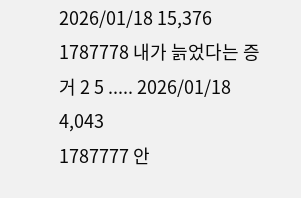2026/01/18 15,376
1787778 내가 늙었다는 증거 2 5 ..... 2026/01/18 4,043
1787777 안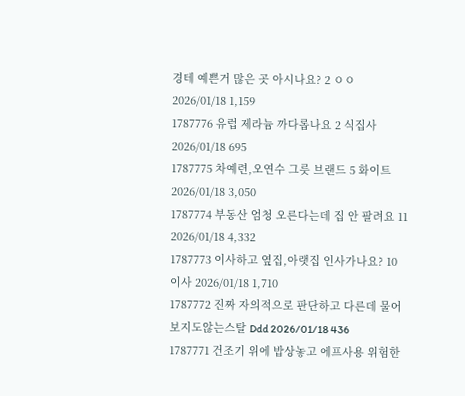경테 예쁜거 많은 곳 아시나요? 2 ㅇㅇ 2026/01/18 1,159
1787776 유럽 제라늄 까다롭나요 2 식집사 2026/01/18 695
1787775 차예련,오연수 그릇 브랜드 5 화이트 2026/01/18 3,050
1787774 부동산 엄청 오른다는데 집 안 팔려요 11 2026/01/18 4,332
1787773 이사하고 옆집,아랫집 인사가나요? 10 이사 2026/01/18 1,710
1787772 진짜 자의적으로 판단하고 다른데 물어보지도않는스탈 Ddd 2026/01/18 436
1787771 건조기 위에 밥상놓고 에프사용 위험한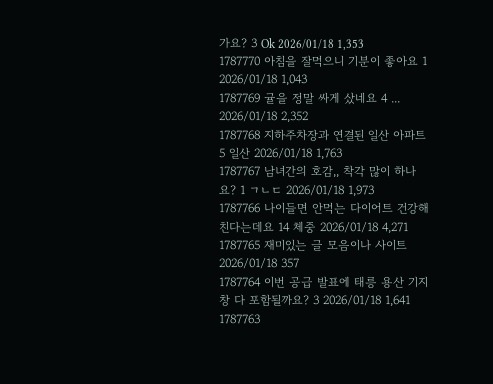가요? 3 Ok 2026/01/18 1,353
1787770 아침을 잘먹으니 기분이 좋아요 1 2026/01/18 1,043
1787769 귤을 정말 싸게 샀네요 4 ... 2026/01/18 2,352
1787768 지하주차장과 연결된 일산 아파트 5 일산 2026/01/18 1,763
1787767 남녀간의 호감,, 착각 많이 하나요? 1 ㄱㄴㄷ 2026/01/18 1,973
1787766 나이들면 안먹는 다이어트 건강해친다는데요 14 체중 2026/01/18 4,271
1787765 재미있는 글 모음이나 사이트 2026/01/18 357
1787764 이번 공급 발표에 태릉 용산 기지창 다 포함될까요? 3 2026/01/18 1,641
1787763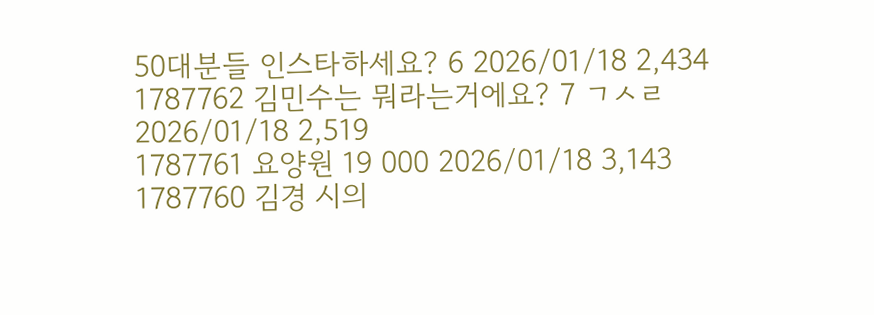50대분들 인스타하세요? 6 2026/01/18 2,434
1787762 김민수는 뭐라는거에요? 7 ㄱㅅㄹ 2026/01/18 2,519
1787761 요양원 19 000 2026/01/18 3,143
1787760 김경 시의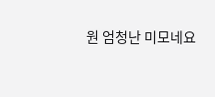원 엄청난 미모네요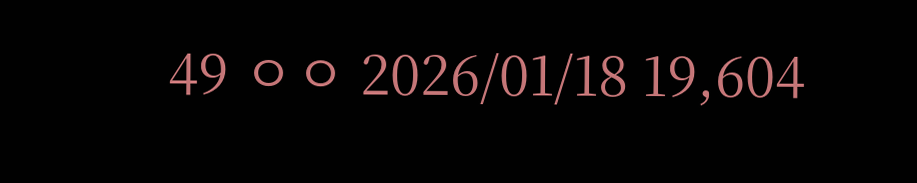49 ㅇㅇ 2026/01/18 19,604